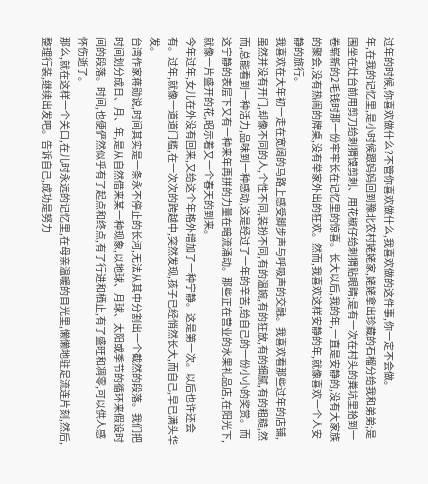过年的时候,你喜欢做什么?不管你喜欢做什么,我喜欢做的这件事,你一定不会做。
年,在我的记忆里,是小时候跟妈妈回到豫北农村姥姥家,姥姥拿出珍藏的石榴分给我和弟弟;是围坐在灶台前用剪刀给刺猬馍剪刺、用花椒仔给刺猬贴眼睛;是有一次在村头的粪坑里拾到一卷崭新的2毛钱时那一份牢牢长在记忆里的惊喜。长大以后,我的年,一直是安静的,没有大家族的聚会,没有热闹的牌桌,没有举家外出的狂欢。然而,我喜欢这样安静的年,就像喜欢一个人安静的旅行。
我喜欢在大年初一走在宽阔的马路上感受脚步声与呼吸声的交融。我喜欢看那些过年的店铺,虽然并没有开门,却像不同的人,个性不同,装扮不同,有的温婉,有的狂放,有的细腻,有的粗糙,然而,总能看到一种活力,品味到一种感动,这是经过了一年的辛苦,给自己的一份小小的奖赏。而这宁静的表层下又有一种来年再拼的力量在暗流涌动。那些正在营业的水果礼品店,在阳光下,就像一片盛开的花,昭示着又一个春天的到来。
今年过年,女儿在外没有回来,又给这个年格外增加了一种宁静。这是第一次。以后也许还会有。过年,就像一道道门槛,在一次次的跨越中,突然发现,孩子已经悄然长大,而自己,早已满头华发。
台湾作家蒋勋说,时间其实是一条永不停止的长河,无法从其中分割出一个截然的段落。我们把时间划分成日、月、年,是从自然借来某一种现象,以地球、月球、太阳或季节的循环来假设时间的段落。时间,也便俨然似乎有了起点和终点,有了行进和栖止,有了盛旺和凋零,可以供人感怀伤逝了。
那么,就在这样一个关口,在儿时永远的记忆里,在母亲温暖的目光里,懒懒地驻足流连片刻,然后,整理行装,继续出发吧。告诉自己,成功是努力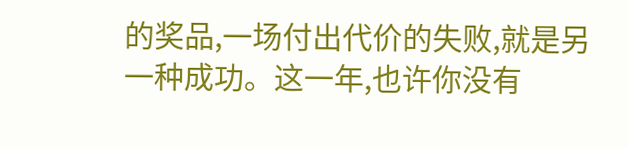的奖品,一场付出代价的失败,就是另一种成功。这一年,也许你没有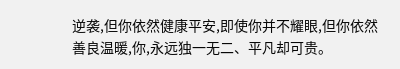逆袭,但你依然健康平安,即使你并不耀眼,但你依然善良温暖,你,永远独一无二、平凡却可贵。